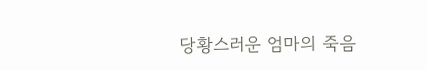당황스러운 엄마의 죽음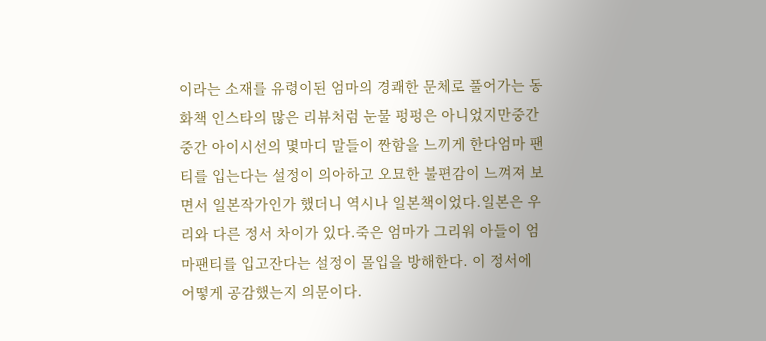이라는 소재를 유령이된 엄마의 경쾌한 문체로 풀어가는 동화책 인스타의 많은 리뷰처럼 눈물 펑펑은 아니었지만중간중간 아이시선의 몇마디 말들이 짠함을 느끼게 한다엄마 팬티를 입는다는 설정이 의아하고 오묘한 불편감이 느껴져 보면서 일본작가인가 했더니 역시나 일본책이었다.일본은 우리와 다른 정서 차이가 있다.죽은 엄마가 그리워 아들이 엄마팬티를 입고잔다는 설정이 몰입을 방해한다. 이 정서에 어떻게 공감했는지 의문이다.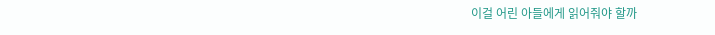이걸 어린 아들에게 읽어줘야 할까